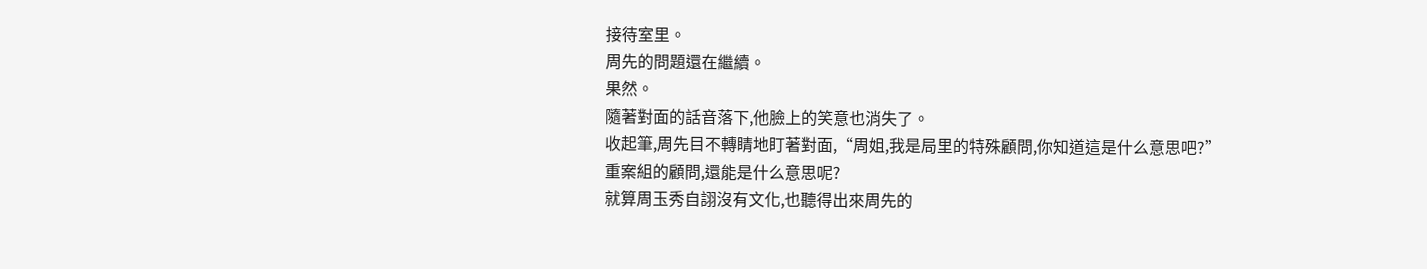接待室里。
周先的問題還在繼續。
果然。
隨著對面的話音落下,他臉上的笑意也消失了。
收起筆,周先目不轉睛地盯著對面,“周姐,我是局里的特殊顧問,你知道這是什么意思吧?”
重案組的顧問,還能是什么意思呢?
就算周玉秀自詡沒有文化,也聽得出來周先的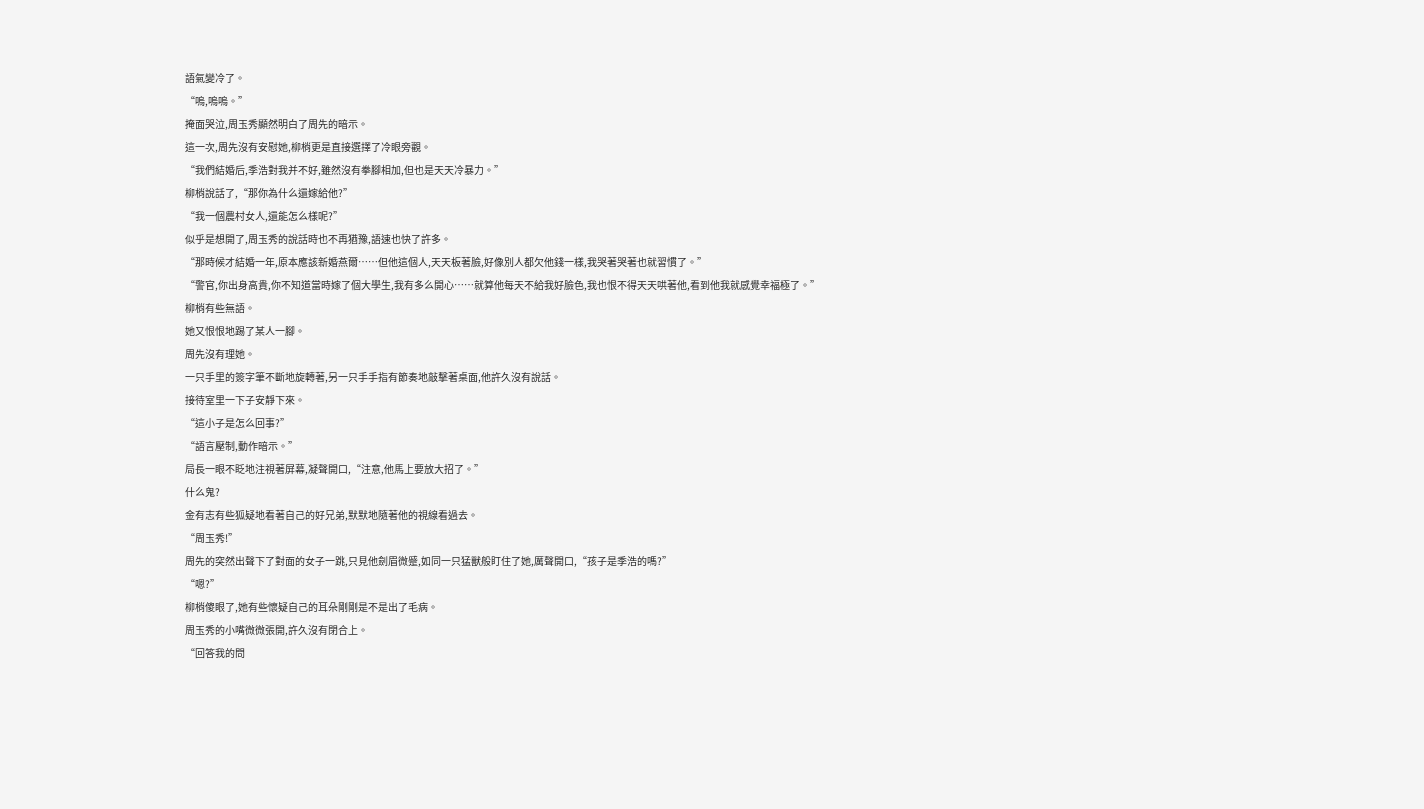語氣變冷了。
“嗚,嗚嗚。”
掩面哭泣,周玉秀顯然明白了周先的暗示。
這一次,周先沒有安慰她,柳梢更是直接選擇了冷眼旁觀。
“我們結婚后,季浩對我并不好,雖然沒有拳腳相加,但也是天天冷暴力。”
柳梢說話了,“那你為什么還嫁給他?”
“我一個農村女人,還能怎么樣呢?”
似乎是想開了,周玉秀的說話時也不再猶豫,語速也快了許多。
“那時候才結婚一年,原本應該新婚燕爾……但他這個人,天天板著臉,好像別人都欠他錢一樣,我哭著哭著也就習慣了。”
“警官,你出身高貴,你不知道當時嫁了個大學生,我有多么開心……就算他每天不給我好臉色,我也恨不得天天哄著他,看到他我就感覺幸福極了。”
柳梢有些無語。
她又恨恨地踢了某人一腳。
周先沒有理她。
一只手里的簽字筆不斷地旋轉著,另一只手手指有節奏地敲擊著桌面,他許久沒有說話。
接待室里一下子安靜下來。
“這小子是怎么回事?”
“語言壓制,動作暗示。”
局長一眼不眨地注視著屏幕,凝聲開口,“注意,他馬上要放大招了。”
什么鬼?
金有志有些狐疑地看著自己的好兄弟,默默地隨著他的視線看過去。
“周玉秀!”
周先的突然出聲下了對面的女子一跳,只見他劍眉微蹙,如同一只猛獸般盯住了她,厲聲開口,“孩子是季浩的嗎?”
“嗯?”
柳梢傻眼了,她有些懷疑自己的耳朵剛剛是不是出了毛病。
周玉秀的小嘴微微張開,許久沒有閉合上。
“回答我的問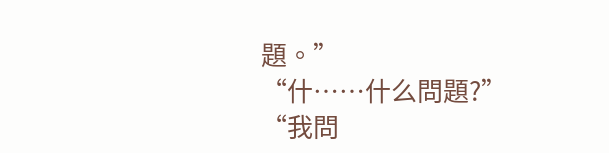題。”
“什……什么問題?”
“我問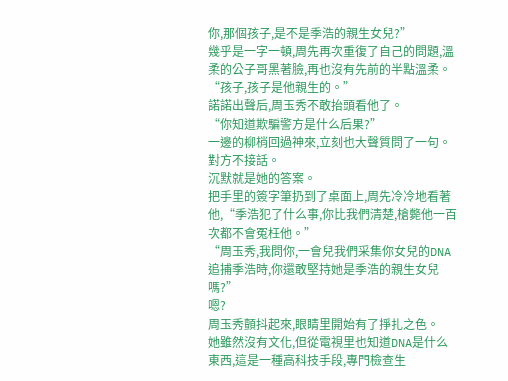你,那個孩子,是不是季浩的親生女兒?”
幾乎是一字一頓,周先再次重復了自己的問題,溫柔的公子哥黑著臉,再也沒有先前的半點溫柔。
“孩子,孩子是他親生的。”
諾諾出聲后,周玉秀不敢抬頭看他了。
“你知道欺騙警方是什么后果?”
一邊的柳梢回過神來,立刻也大聲質問了一句。
對方不接話。
沉默就是她的答案。
把手里的簽字筆扔到了桌面上,周先冷冷地看著他,“季浩犯了什么事,你比我們清楚,槍斃他一百次都不會冤枉他。”
“周玉秀,我問你,一會兒我們采集你女兒的DNA追捕季浩時,你還敢堅持她是季浩的親生女兒嗎?”
嗯?
周玉秀顫抖起來,眼睛里開始有了掙扎之色。
她雖然沒有文化,但從電視里也知道DNA是什么東西,這是一種高科技手段,專門檢查生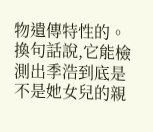物遺傳特性的。
換句話說,它能檢測出季浩到底是不是她女兒的親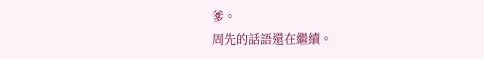爹。
周先的話語還在繼續。